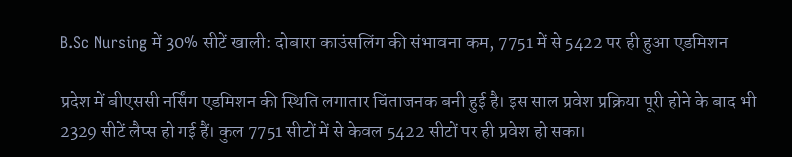B.Sc Nursing में 30% सीटें खाली: दोबारा काउंसलिंग की संभावना कम, 7751 में से 5422 पर ही हुआ एडमिशन

प्रदेश में बीएससी नर्सिंग एडमिशन की स्थिति लगातार चिंताजनक बनी हुई है। इस साल प्रवेश प्रक्रिया पूरी होने के बाद भी 2329 सीटें लैप्स हो गई हैं। कुल 7751 सीटों में से केवल 5422 सीटों पर ही प्रवेश हो सका।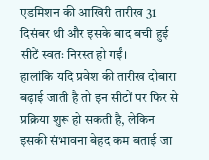एडमिशन की आखिरी तारीख 31 दिसंबर थी और इसके बाद बची हुई सीटें स्वतः निरस्त हो गईं।
हालांकि यदि प्रवेश की तारीख दोबारा बढ़ाई जाती है तो इन सीटों पर फिर से प्रक्रिया शुरू हो सकती है, लेकिन इसकी संभावना बेहद कम बताई जा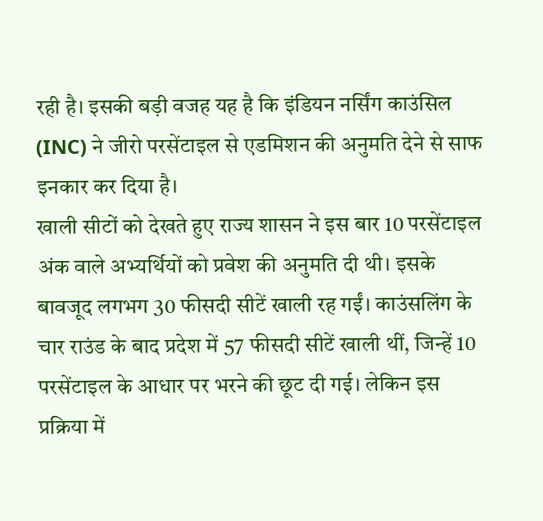रही है। इसकी बड़ी वजह यह है कि इंडियन नर्सिंग काउंसिल (INC) ने जीरो परसेंटाइल से एडमिशन की अनुमति देने से साफ इनकार कर दिया है।
खाली सीटों को देखते हुए राज्य शासन ने इस बार 10 परसेंटाइल अंक वाले अभ्यर्थियों को प्रवेश की अनुमति दी थी। इसके बावजूद लगभग 30 फीसदी सीटें खाली रह गईं। काउंसलिंग के चार राउंड के बाद प्रदेश में 57 फीसदी सीटें खाली थीं, जिन्हें 10 परसेंटाइल के आधार पर भरने की छूट दी गई। लेकिन इस प्रक्रिया में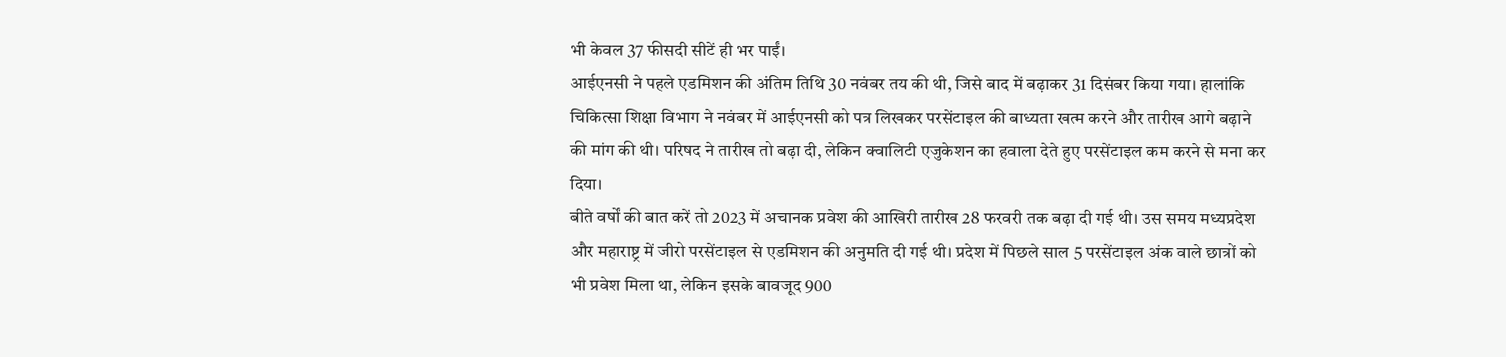भी केवल 37 फीसदी सीटें ही भर पाईं।
आईएनसी ने पहले एडमिशन की अंतिम तिथि 30 नवंबर तय की थी, जिसे बाद में बढ़ाकर 31 दिसंबर किया गया। हालांकि चिकित्सा शिक्षा विभाग ने नवंबर में आईएनसी को पत्र लिखकर परसेंटाइल की बाध्यता खत्म करने और तारीख आगे बढ़ाने की मांग की थी। परिषद ने तारीख तो बढ़ा दी, लेकिन क्वालिटी एजुकेशन का हवाला देते हुए परसेंटाइल कम करने से मना कर दिया।
बीते वर्षों की बात करें तो 2023 में अचानक प्रवेश की आखिरी तारीख 28 फरवरी तक बढ़ा दी गई थी। उस समय मध्यप्रदेश और महाराष्ट्र में जीरो परसेंटाइल से एडमिशन की अनुमति दी गई थी। प्रदेश में पिछले साल 5 परसेंटाइल अंक वाले छात्रों को भी प्रवेश मिला था, लेकिन इसके बावजूद 900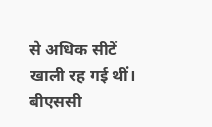से अधिक सीटें खाली रह गई थीं।
बीएससी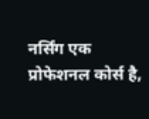नर्सिंग एक प्रोफेशनल कोर्स है,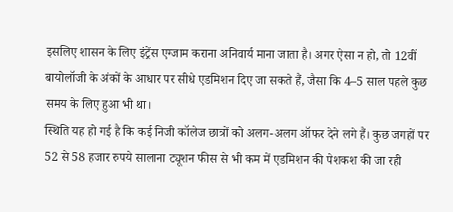इसलिए शासन के लिए इंट्रेंस एग्जाम कराना अनिवार्य माना जाता है। अगर ऐसा न हो, तो 12वीं बायोलॉजी के अंकों के आधार पर सीधे एडमिशन दिए जा सकते हैं, जैसा कि 4–5 साल पहले कुछ समय के लिए हुआ भी था।
स्थिति यह हो गई है कि कई निजी कॉलेज छात्रों को अलग-अलग ऑफर देने लगे हैं। कुछ जगहों पर 52 से 58 हजार रुपये सालाना ट्यूशन फीस से भी कम में एडमिशन की पेशकश की जा रही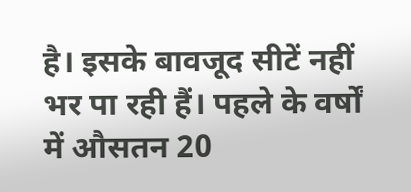है। इसके बावजूद सीटें नहीं भर पा रही हैं। पहले के वर्षों में औसतन 20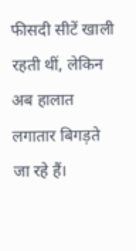फीसदी सीटें खाली रहती थीं, लेकिन अब हालात लगातार बिगड़ते जा रहे हैं।